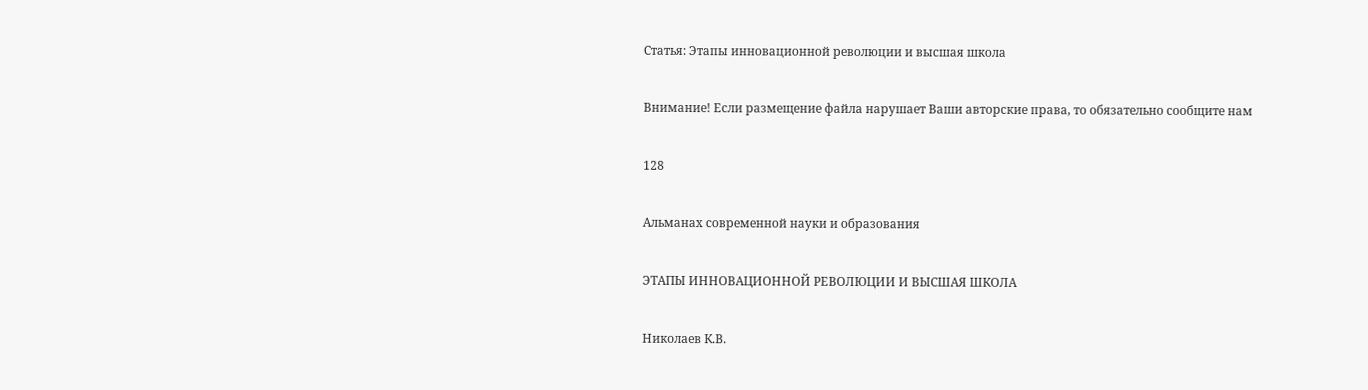Статья: Этапы инновационной революции и высшая школа

Внимание! Если размещение файла нарушает Ваши авторские права, то обязательно сообщите нам

128

Альманах современной науки и образования

ЭТАПЫ ИННОВАЦИОННОЙ РЕВОЛЮЦИИ И ВЫСШАЯ ШКОЛА

Николаев К.В.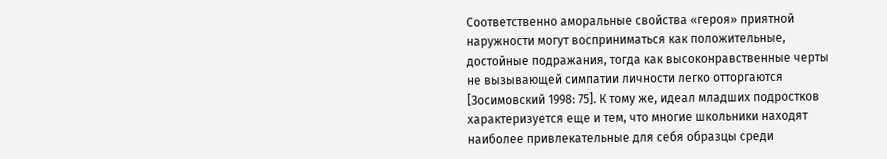Соответственно аморальные свойства «героя» приятной наружности могут восприниматься как положительные, достойные подражания, тогда как высоконравственные черты не вызывающей симпатии личности легко отторгаются [Зосимовский 1998: 75]. К тому же, идеал младших подростков характеризуется еще и тем, что многие школьники находят наиболее привлекательные для себя образцы среди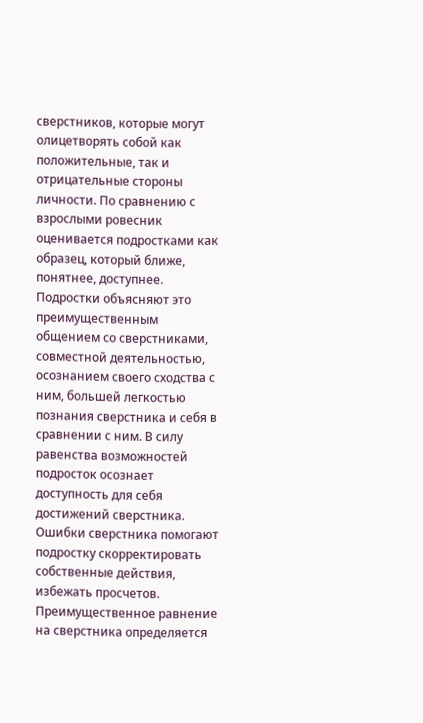сверстников, которые могут олицетворять собой как положительные, так и отрицательные стороны личности. По сравнению с взрослыми ровесник оценивается подростками как образец, который ближе, понятнее, доступнее. Подростки объясняют это преимущественным общением со сверстниками, совместной деятельностью, осознанием своего сходства с ним, большей легкостью познания сверстника и себя в сравнении с ним. В силу равенства возможностей подросток осознает доступность для себя достижений сверстника. Ошибки сверстника помогают подростку скорректировать собственные действия, избежать просчетов. Преимущественное равнение на сверстника определяется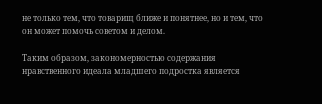не только тем, что товарищ ближе и понятнее, но и тем, что он может помочь советом и делом.

Таким образом, закономерностью содержания нравственного идеала младшего подростка является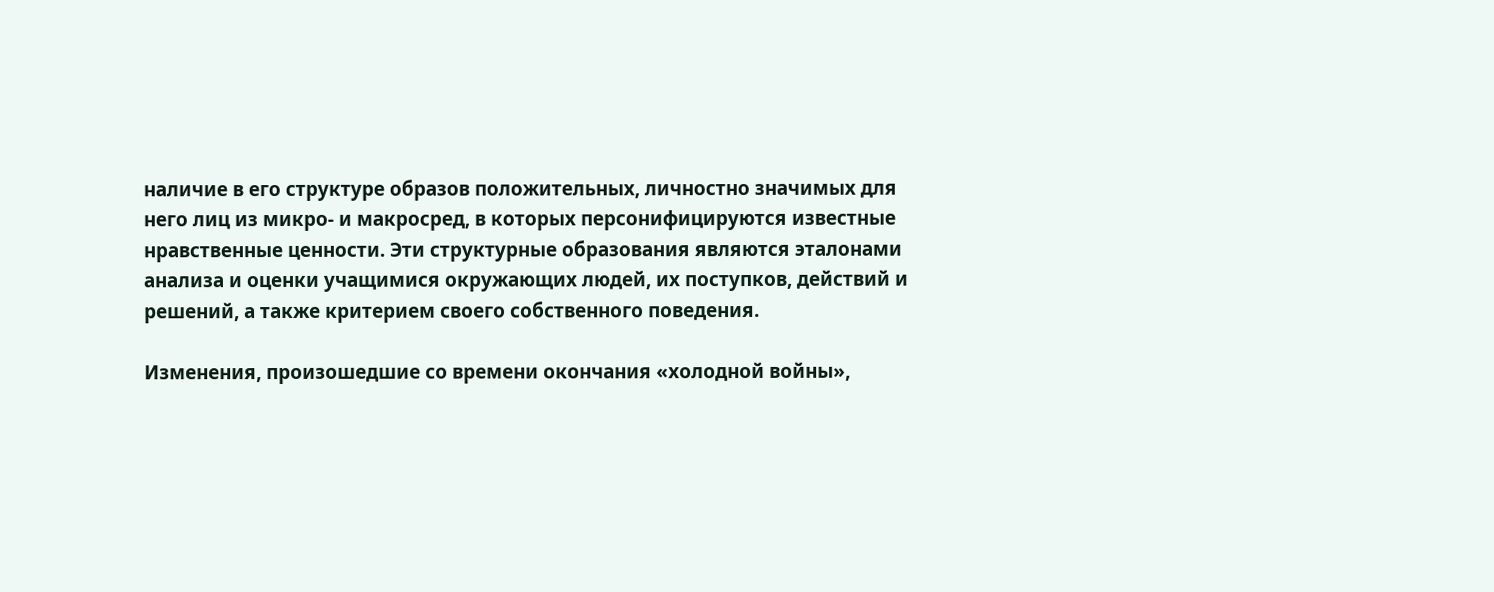наличие в его структуре образов положительных, личностно значимых для него лиц из микро- и макросред, в которых персонифицируются известные нравственные ценности. Эти структурные образования являются эталонами анализа и оценки учащимися окружающих людей, их поступков, действий и решений, а также критерием своего собственного поведения.

Изменения, произошедшие со времени окончания «холодной войны»,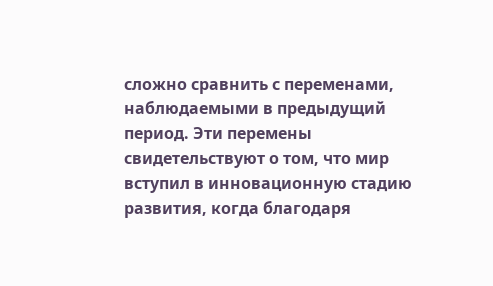сложно сравнить с переменами, наблюдаемыми в предыдущий период. Эти перемены свидетельствуют о том, что мир вступил в инновационную стадию развития, когда благодаря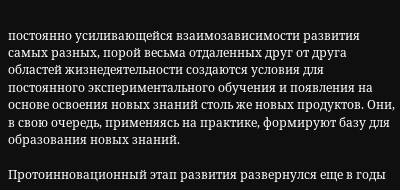постоянно усиливающейся взаимозависимости развития самых разных, порой весьма отдаленных друг от друга областей жизнедеятельности создаются условия для постоянного экспериментального обучения и появления на основе освоения новых знаний столь же новых продуктов. Они, в свою очередь, применяясь на практике, формируют базу для образования новых знаний.

Протоинновационный этап развития развернулся еще в годы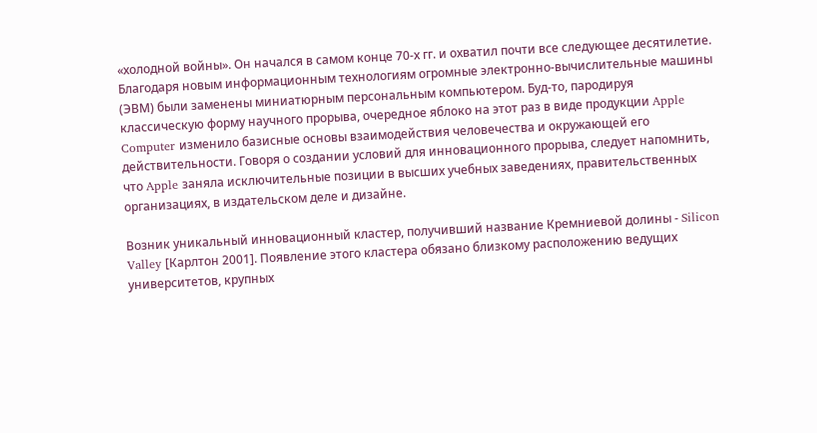«холодной войны». Он начался в самом конце 70-х гг. и охватил почти все следующее десятилетие. Благодаря новым информационным технологиям огромные электронно-вычислительные машины (ЭВМ) были заменены миниатюрным персональным компьютером. Буд-то, пародируя классическую форму научного прорыва, очередное яблоко на этот раз в виде продукции Apple Computer изменило базисные основы взаимодействия человечества и окружающей его действительности. Говоря о создании условий для инновационного прорыва, следует напомнить, что Apple заняла исключительные позиции в высших учебных заведениях, правительственных организациях, в издательском деле и дизайне.

Возник уникальный инновационный кластер, получивший название Кремниевой долины - Silicon Valley [Карлтон 2001]. Появление этого кластера обязано близкому расположению ведущих университетов, крупных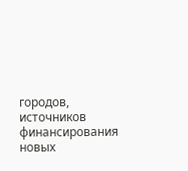городов, источников финансирования новых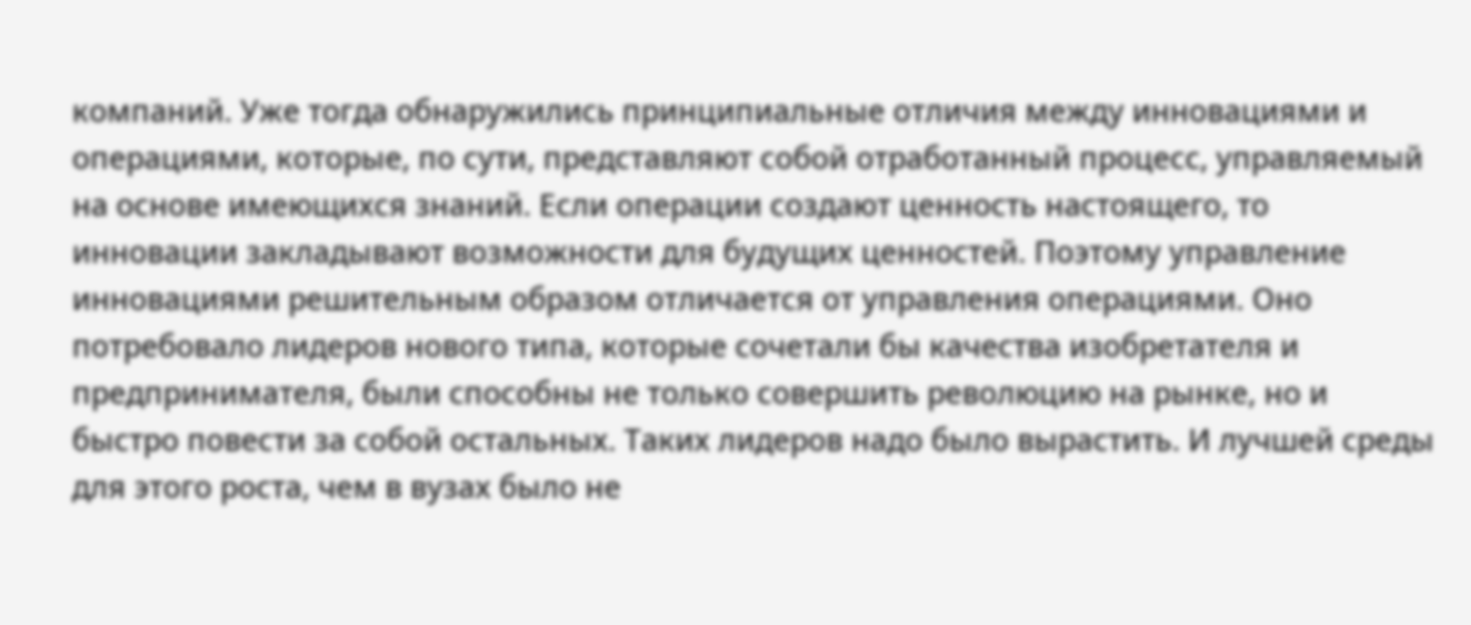компаний. Уже тогда обнаружились принципиальные отличия между инновациями и операциями, которые, по сути, представляют собой отработанный процесс, управляемый на основе имеющихся знаний. Если операции создают ценность настоящего, то инновации закладывают возможности для будущих ценностей. Поэтому управление инновациями решительным образом отличается от управления операциями. Оно потребовало лидеров нового типа, которые сочетали бы качества изобретателя и предпринимателя, были способны не только совершить революцию на рынке, но и быстро повести за собой остальных. Таких лидеров надо было вырастить. И лучшей среды для этого роста, чем в вузах было не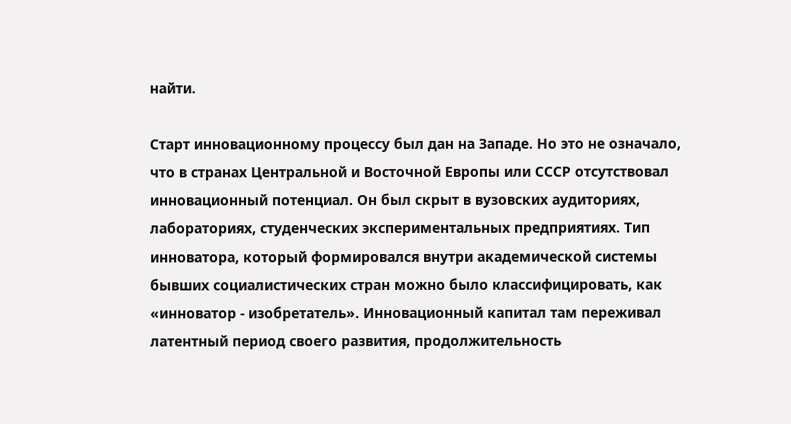найти.

Старт инновационному процессу был дан на Западе. Но это не означало, что в странах Центральной и Восточной Европы или СССР отсутствовал инновационный потенциал. Он был скрыт в вузовских аудиториях, лабораториях, студенческих экспериментальных предприятиях. Тип инноватора, который формировался внутри академической системы бывших социалистических стран можно было классифицировать, как «инноватор - изобретатель». Инновационный капитал там переживал латентный период своего развития, продолжительность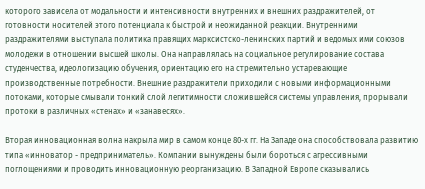которого зависела от модальности и интенсивности внутренних и внешних раздражителей, от готовности носителей этого потенциала к быстрой и неожиданной реакции. Внутренними раздражителями выступала политика правящих марксистско-ленинских партий и ведомых ими союзов молодежи в отношении высшей школы. Она направлялась на социальное регулирование состава студенчества, идеологизацию обучения, ориентацию его на стремительно устаревающие производственные потребности. Внешние раздражители приходили с новыми информационными потоками, которые смывали тонкий слой легитимности сложившейся системы управления, прорывали протоки в различных «стенах» и «занавесях».

Вторая инновационная волна накрыла мир в самом конце 80-х гг. На Западе она способствовала развитию типа «инноватор - предприниматель». Компании вынуждены были бороться с агрессивными поглощениями и проводить инновационную реорганизацию. В Западной Европе сказывались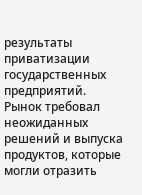результаты приватизации государственных предприятий. Рынок требовал неожиданных решений и выпуска продуктов, которые могли отразить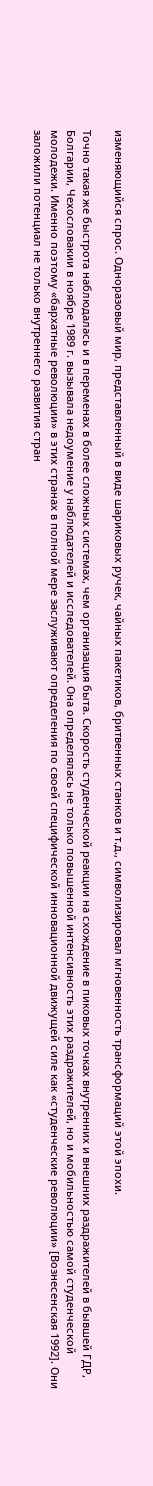изменяющийся спрос. Одноразовый мир, представленный в виде шариковых ручек, чайных пакетиков, бритвенных станков и т.д., символизировал мгновенность трансформаций этой эпохи.

Точно такая же быстрота наблюдалась и в переменах в более сложных системах, чем организация быта. Скорость студенческой реакции на схождение в пиковых точках внутренних и внешних раздражителей в бывшей ГДР, Болгарии, Чехословакии в ноябре 1989 г. вызывала недоумение у наблюдателей и исследователей. Она определялась не только повышенной интенсивность этих раздражителей, но и мобильностью самой студенческой молодежи. Именно поэтому «бархатные революции» в этих странах в полной мере заслуживают определения по своей специфической инновационной движущей силе как «студенческие революции» [Вознесенская 1992]. Они заложили потенциал не только внутреннего развития стран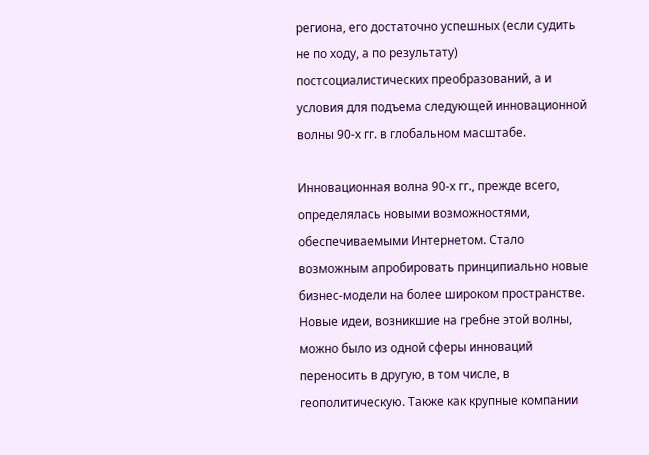региона, его достаточно успешных (если судить не по ходу, а по результату) постсоциалистических преобразований, а и условия для подъема следующей инновационной волны 90-х гг. в глобальном масштабе.

Инновационная волна 90-х гг., прежде всего, определялась новыми возможностями, обеспечиваемыми Интернетом. Стало возможным апробировать принципиально новые бизнес-модели на более широком пространстве. Новые идеи, возникшие на гребне этой волны, можно было из одной сферы инноваций переносить в другую, в том числе, в геополитическую. Также как крупные компании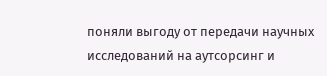поняли выгоду от передачи научных исследований на аутсорсинг и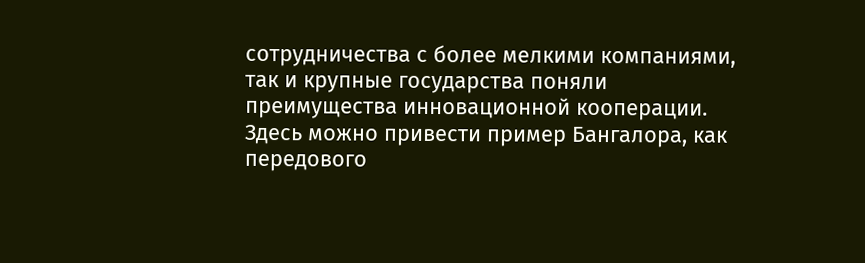сотрудничества с более мелкими компаниями, так и крупные государства поняли преимущества инновационной кооперации. Здесь можно привести пример Бангалора, как передового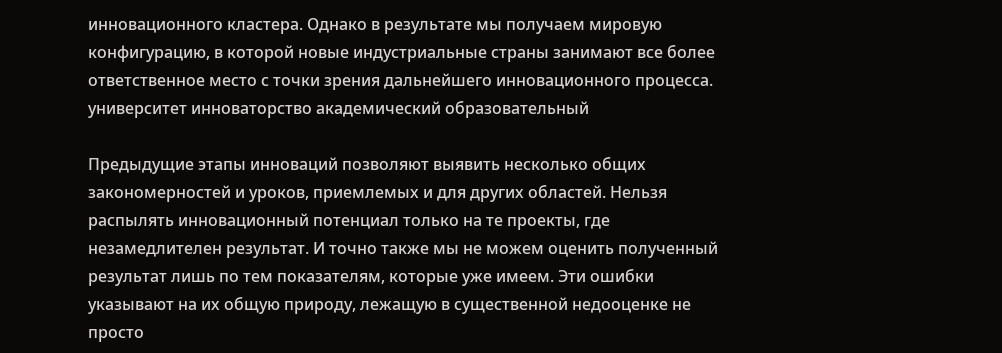инновационного кластера. Однако в результате мы получаем мировую конфигурацию, в которой новые индустриальные страны занимают все более ответственное место с точки зрения дальнейшего инновационного процесса. университет инноваторство академический образовательный

Предыдущие этапы инноваций позволяют выявить несколько общих закономерностей и уроков, приемлемых и для других областей. Нельзя распылять инновационный потенциал только на те проекты, где незамедлителен результат. И точно также мы не можем оценить полученный результат лишь по тем показателям, которые уже имеем. Эти ошибки указывают на их общую природу, лежащую в существенной недооценке не просто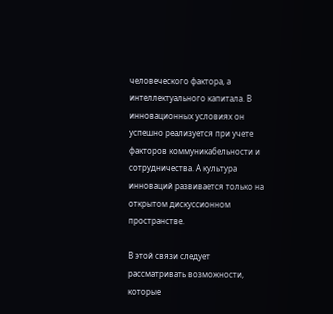человеческого фактора, а интеллектуального капитала. В инновационных условиях он успешно реализуется при учете факторов коммуникабельности и сотрудничества. А культура инноваций развивается только на открытом дискуссионном пространстве.

В этой связи следует рассматривать возможности, которые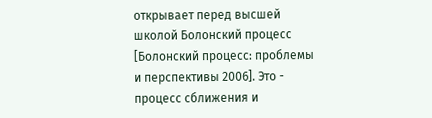открывает перед высшей школой Болонский процесс [Болонский процесс: проблемы и перспективы 2006]. Это - процесс сближения и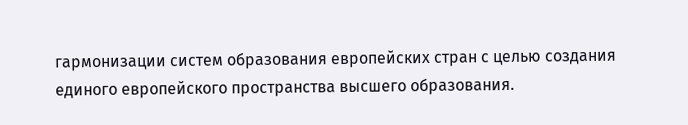гармонизации систем образования европейских стран с целью создания единого европейского пространства высшего образования.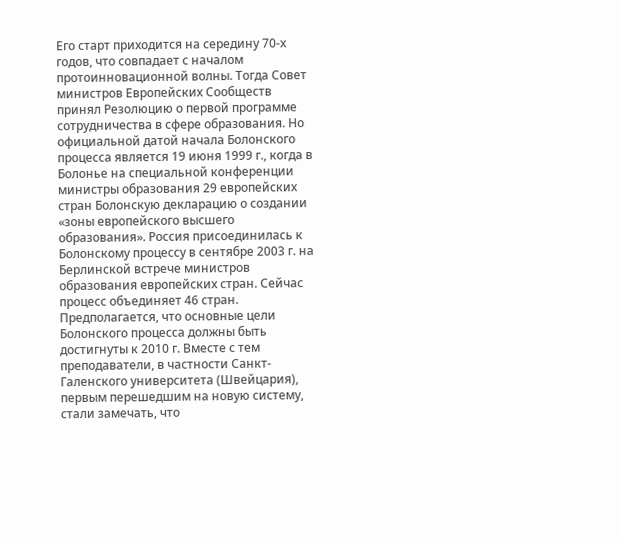Его старт приходится на середину 70-х годов, что совпадает с началом протоинновационной волны. Тогда Совет министров Европейских Сообществ принял Резолюцию о первой программе сотрудничества в сфере образования. Но официальной датой начала Болонского процесса является 19 июня 1999 г., когда в Болонье на специальной конференции министры образования 29 европейских стран Болонскую декларацию о создании «зоны европейского высшего образования». Россия присоединилась к Болонскому процессу в сентябре 2003 г. на Берлинской встрече министров образования европейских стран. Сейчас процесс объединяет 46 стран. Предполагается, что основные цели Болонского процесса должны быть достигнуты к 2010 г. Вместе с тем преподаватели, в частности Санкт-Галенского университета (Швейцария), первым перешедшим на новую систему, стали замечать, что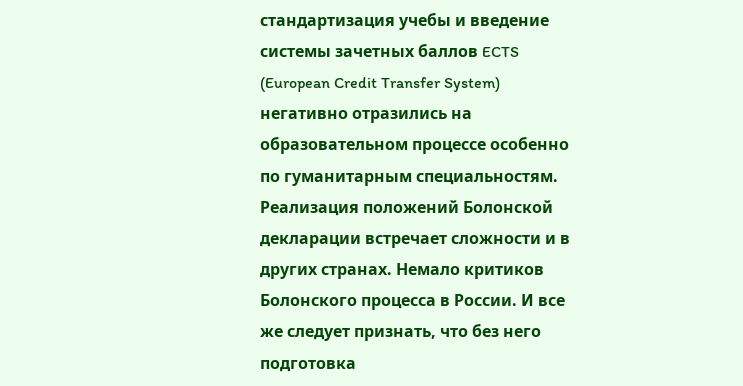стандартизация учебы и введение системы зачетных баллов ECTS (European Credit Transfer System) негативно отразились на образовательном процессе особенно по гуманитарным специальностям. Реализация положений Болонской декларации встречает сложности и в других странах. Немало критиков Болонского процесса в России. И все же следует признать, что без него подготовка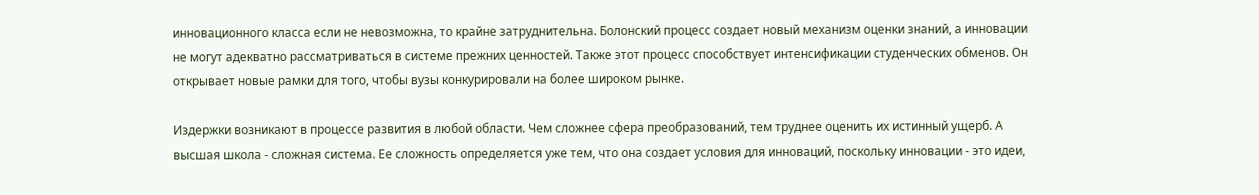инновационного класса если не невозможна, то крайне затруднительна. Болонский процесс создает новый механизм оценки знаний, а инновации не могут адекватно рассматриваться в системе прежних ценностей. Также этот процесс способствует интенсификации студенческих обменов. Он открывает новые рамки для того, чтобы вузы конкурировали на более широком рынке.

Издержки возникают в процессе развития в любой области. Чем сложнее сфера преобразований, тем труднее оценить их истинный ущерб. А высшая школа - сложная система. Ее сложность определяется уже тем, что она создает условия для инноваций, поскольку инновации - это идеи,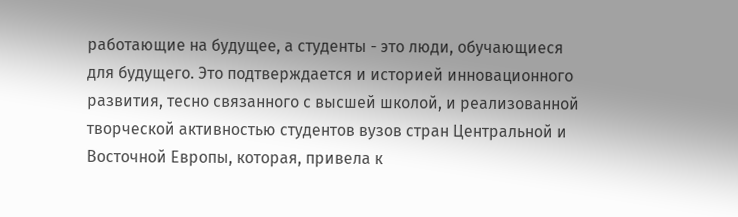работающие на будущее, а студенты - это люди, обучающиеся для будущего. Это подтверждается и историей инновационного развития, тесно связанного с высшей школой, и реализованной творческой активностью студентов вузов стран Центральной и Восточной Европы, которая, привела к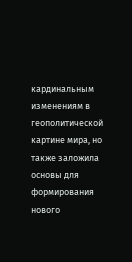кардинальным изменениям в геополитической картине мира, но также заложила основы для формирования нового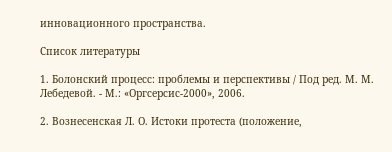инновационного пространства.

Список литературы

1. Болонский процесс: проблемы и перспективы / Под ред. М. М. Лебедевой. - М.: «Оргсерсис-2000», 2006.

2. Вознесенская Л. О. Истоки протеста (положение,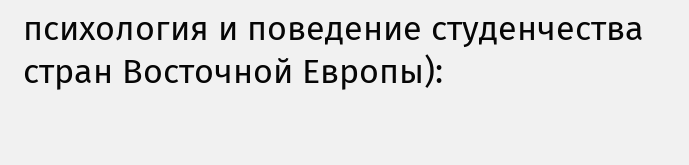психология и поведение студенчества стран Восточной Европы):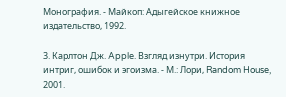Монография. - Майкоп: Адыгейское книжное издательство, 1992.

3. Карлтон Дж. Apple. Взгляд изнутри. История интриг, ошибок и эгоизма. - М.: Лори, Random House, 2001.